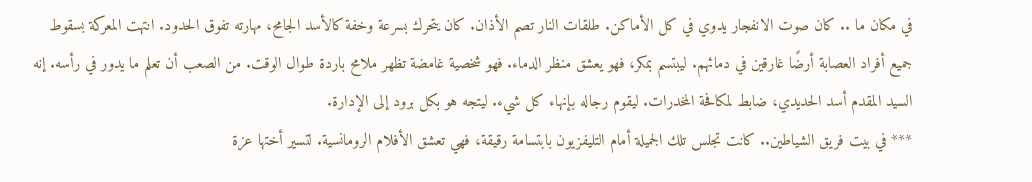في مكان ما .. كان صوت الانفجار يدوي في كل الأماكن. طلقات النار تصم الأذان. كان يتحرك بسرعة وخفة كالأسد الجامح، مهارته تفوق الحدود. انتهت المعركة بسقوط جميع أفراد العصابة أرضًا غارقين في دمائهم. ليبتسم بمكر، فهو يعشق منظر الدماء. فهو شخصية غامضة تظهر ملامح باردة طوال الوقت. من الصعب أن تعلم ما يدور في رأسه. إنه السيد المقدم أسد الحديدي، ضابط لمكافحة المخدرات. ليقوم رجاله بإنهاء كل شيء. ليتجه هو بكل برود إلى الإدارة.
*** في بيت فريق الشياطين.. كانت تجلس تلك الجميلة أمام التليفزيون بابتسامة رقيقة، فهي تعشق الأفلام الرومانسية. لتسير أختها عزة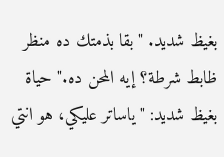بغيظ شديد. "بقا بذمتك ده منظر ظابط شرطة؟ إيه المحن ده." حياة بغيظ شديد: "ياساتر عليكي، هو انتي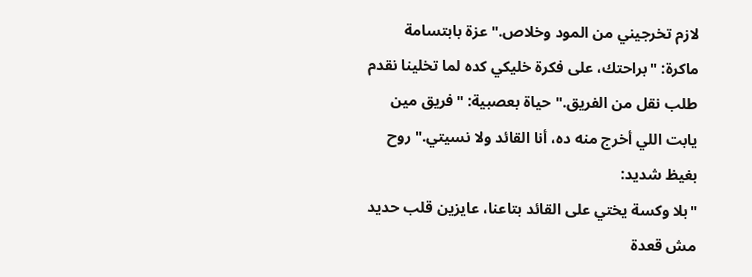لازم تخرجيني من المود وخلاص." عزة بابتسامة ماكرة: "براحتك، على فكرة خليكي كده لما تخلينا نقدم طلب نقل من الفريق." حياة بعصبية: "فريق مين يابت اللي أخرج منه ده، أنا القائد ولا نسيتي." روح بغيظ شديد:
"بلا وكسة يختي على القائد بتاعنا، عايزين قلب حديد مش قعدة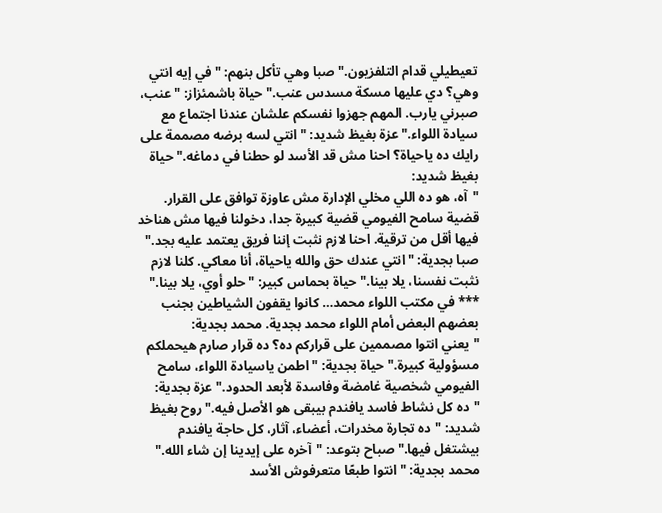تعيطيلي قدام التلفزيون." صبا وهي تأكل بنهم: "في إيه انتي وهي؟ دي عليها مسكة مسدس عنب." حياة باشمئزاز: "عنب، صبرني يارب. المهم جهزوا نفسكم علشان عندنا اجتماع مع سيادة اللواء." عزة بغيظ شديد: "انتي لسه برضه مصممة على رايك ده ياحياة؟ احنا مش قد الأسد لو حطنا في دماغه." حياة بغيظ شديد:
"آه، هو ده اللي مخلي الإدارة مش عاوزة توافق على القرار. قضية سامح الفيومي قضية كبيرة جدا، دخولنا فيها مش هناخد فيها أقل من ترقية. احنا لازم نثبت إننا فريق يعتمد عليه بجد." صبا بجدية: "انتي عندك حق والله ياحياة، أنا معاكي. كلنا لازم نثبت نفسنا، يلا بينا." حياة بحماس كبير: "حلو أوي، يلا بينا." *** في مكتب اللواء محمد… كانوا يقفون الشياطين بجنب بعضهم البعض أمام اللواء محمد بجدية. محمد بجدية:
"يعني انتوا مصممين على قراركم ده؟ ده قرار صارم هيحملكم مسؤولية كبيرة." حياة بجدية: "اطمن ياسيادة اللواء، سامح الفيومي شخصية غامضة وفاسدة لأبعد الحدود." عزة بجدية: "ده كل نشاط فاسد يافندم بيبقى هو الأصل فيه." روح بغيظ شديد: "ده تجارة مخدرات، أعضاء، آثار، كل حاجة يافندم بيشتغل فيها." صباح بتوعد: "آخره على إيدينا إن شاء الله." محمد بجدية: "انتوا طبعًا متعرفوش الأسد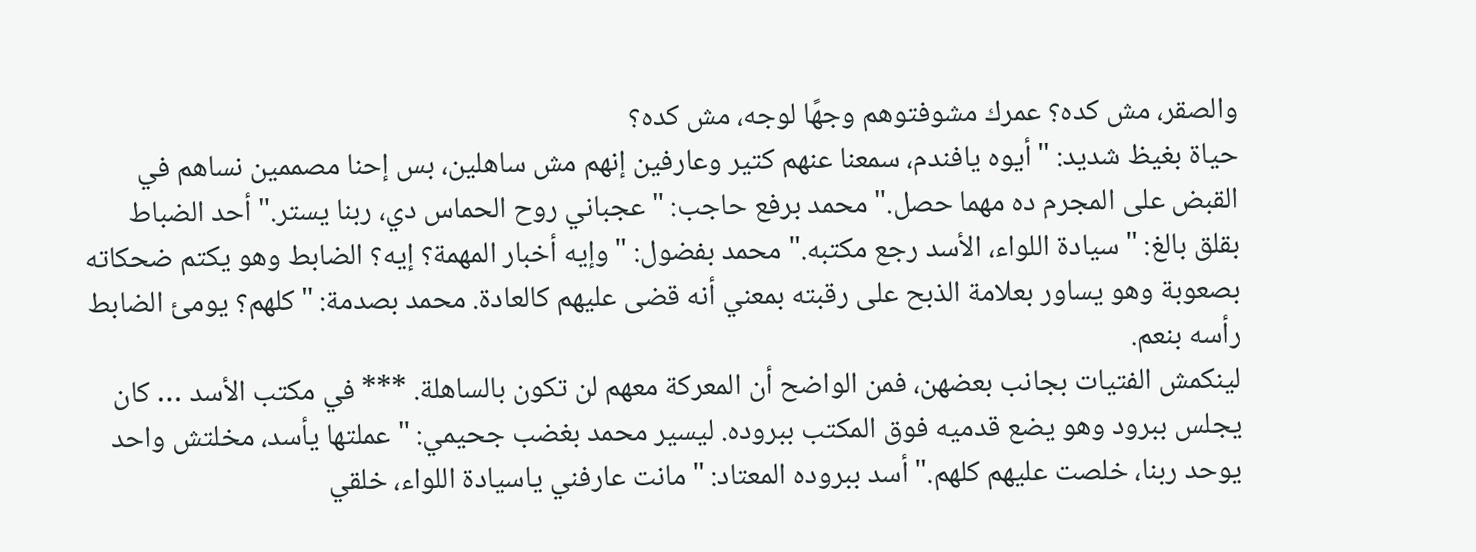والصقر، مش كده؟ عمرك مشوفتوهم وجهًا لوجه، مش كده؟
حياة بغيظ شديد: "أيوه يافندم، سمعنا عنهم كتير وعارفين إنهم مش ساهلين، بس إحنا مصممين نساهم في القبض على المجرم ده مهما حصل." محمد برفع حاجب: "عجباني روح الحماس دي، ربنا يستر." أحد الضباط بقلق بالغ: "سيادة اللواء، الأسد رجع مكتبه." محمد بفضول: "وإيه أخبار المهمة؟ إيه؟ الضابط وهو يكتم ضحكاته بصعوبة وهو يساور بعلامة الذبح على رقبته بمعني أنه قضى عليهم كالعادة. محمد بصدمة: "كلهم؟ يومئ الضابط رأسه بنعم.
لينكمش الفتيات بجانب بعضهن، فمن الواضح أن المعركة معهم لن تكون بالساهلة. *** في مكتب الأسد … كان يجلس ببرود وهو يضع قدميه فوق المكتب ببروده. ليسير محمد بغضب جحيمي: "عملتها يأسد، مخلتش واحد يوحد ربنا، خلصت عليهم كلهم." أسد ببروده المعتاد: "مانت عارفني ياسيادة اللواء، خلقي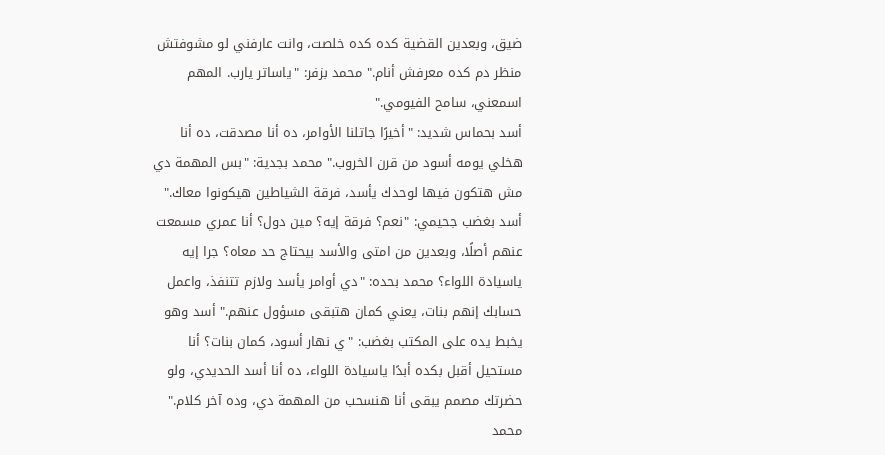ضيق، وبعدين القضية كده كده خلصت، وانت عارفني لو مشوفتش منظر دم كده معرفش أنام." محمد بزفر: "ياساتر يارب. المهم اسمعني، سامح الفيومي."
أسد بحماس شديد: "أخيرًا جاتلنا الأوامر، ده أنا مصدقت، ده أنا هخلي يومه أسود من قرن الخروب." محمد بجدية: "بس المهمة دي مش هتكون فيها لوحدك يأسد، فرقة الشياطين هيكونوا معاك." أسد بغضب جحيمي: "نعم؟ فرقة إيه؟ مين دول؟ أنا عمري مسمعت عنهم أصلًا، وبعدين من امتى والأسد بيحتاج حد معاه؟ جرا إيه ياسيادة اللواء؟ محمد بحده: "دي أوامر يأسد ولازم تتنفذ، واعمل حسابك إنهم بنات، يعني كمان هتبقى مسؤول عنهم." أسد وهو
يخبط يده على المكتب بغضب: "ي نهار أسود، كمان بنات؟ أنا مستحيل أقبل بكده أبدًا ياسيادة اللواء، ده أنا أسد الحديدي، ولو حضرتك مصمم يبقى أنا هنسحب من المهمة دي، وده آخر كلام." محمد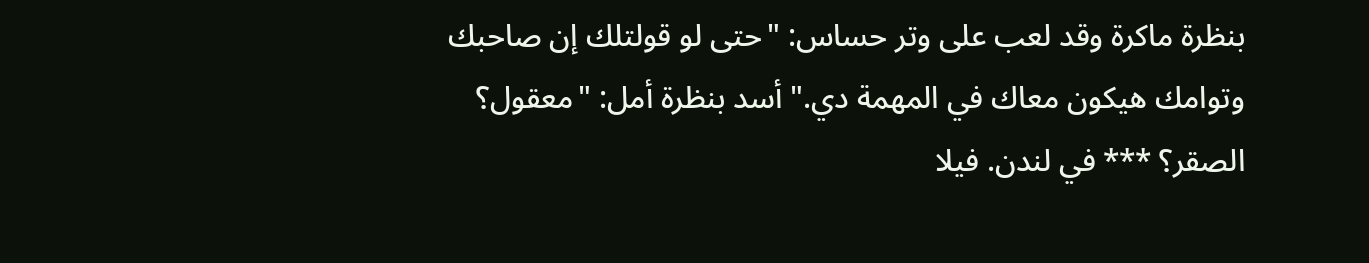بنظرة ماكرة وقد لعب على وتر حساس: "حتى لو قولتلك إن صاحبك وتوامك هيكون معاك في المهمة دي." أسد بنظرة أمل: "معقول؟ الصقر؟ *** في لندن. فيلا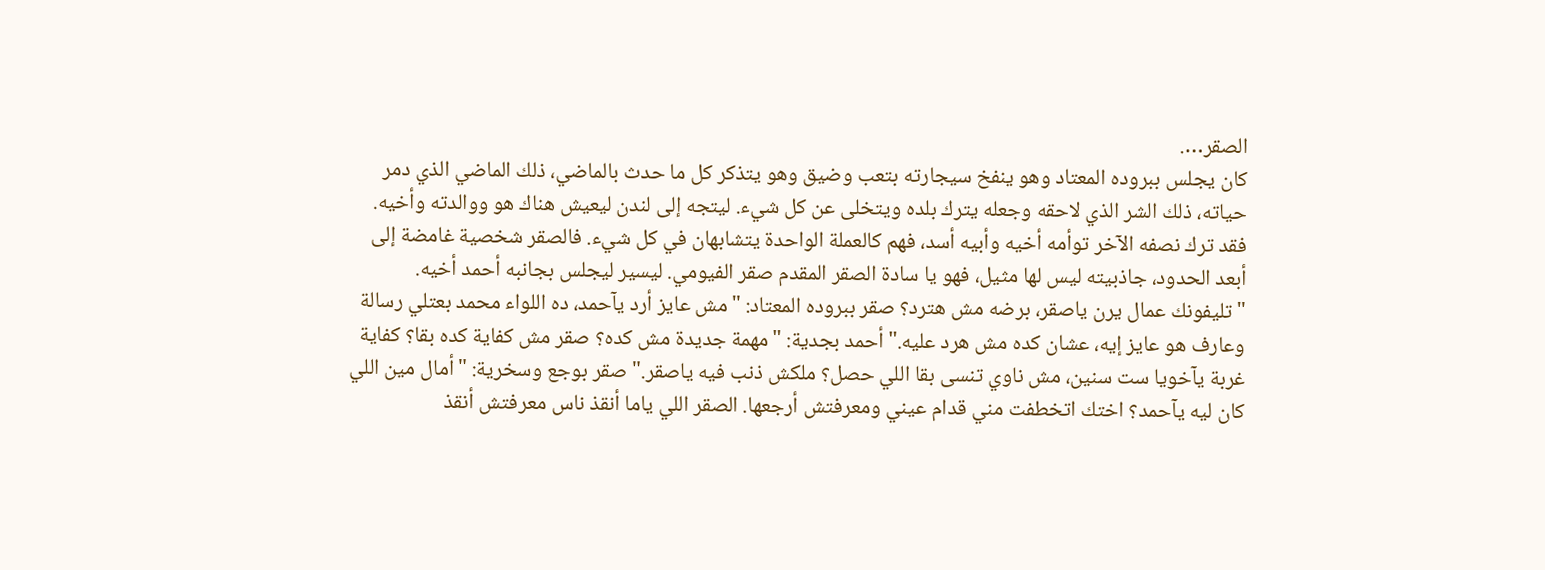الصقر….
كان يجلس ببروده المعتاد وهو ينفخ سيجارته بتعب وضيق وهو يتذكر كل ما حدث بالماضي، ذلك الماضي الذي دمر حياته، ذلك الشر الذي لاحقه وجعله يترك بلده ويتخلى عن كل شيء. ليتجه إلى لندن ليعيش هناك هو ووالدته وأخيه. فقد ترك نصفه الآخر توأمه أخيه وأبيه أسد، فهم كالعملة الواحدة يتشابهان في كل شيء. فالصقر شخصية غامضة إلى أبعد الحدود، جاذبيته ليس لها مثيل، فهو يا سادة الصقر المقدم صقر الفيومي. ليسير ليجلس بجانبه أحمد أخيه.
"تليفونك عمال يرن ياصقر، برضه مش هترد؟ صقر ببروده المعتاد: "مش عايز أرد يآحمد، ده اللواء محمد بعتلي رسالة وعارف هو عايز إيه، عشان كده مش هرد عليه." أحمد بجدية: "مهمة جديدة مش كده؟ صقر مش كفاية كده بقا؟ كفاية غربة يآخويا ست سنين، مش ناوي تنسى بقا اللي حصل؟ ملكش ذنب فيه ياصقر." صقر بوجع وسخرية: "أمال مين اللي كان ليه يآحمد؟ اختك اتخطفت مني قدام عيني ومعرفتش أرجعها. الصقر اللي ياما أنقذ ناس معرفتش أنقذ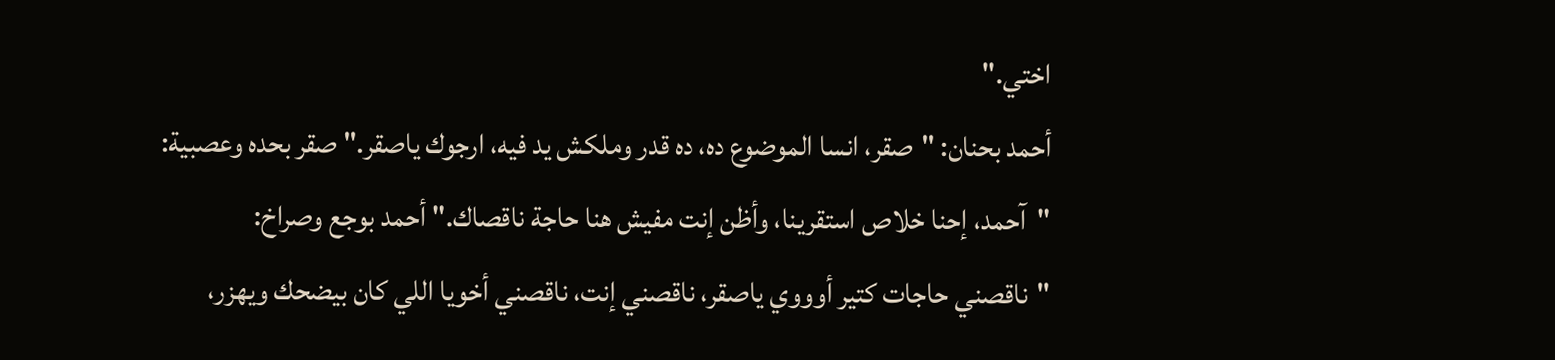اختي."
أحمد بحنان: "صقر، انسا الموضوع ده، ده قدر وملكش يد فيه، ارجوك ياصقر." صقر بحده وعصبية: "آحمد، إحنا خلاص استقرينا، وأظن إنت مفيش هنا حاجة ناقصاك." أحمد بوجع وصراخ: "ناقصني حاجات كتير أوووي ياصقر، ناقصني إنت، ناقصني أخويا اللي كان بيضحك ويهزر،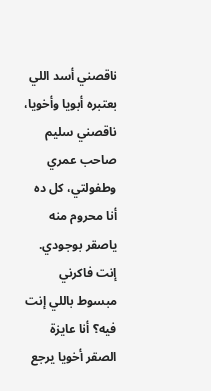ناقصني أسد اللي بعتبره أبويا وأخويا، ناقصني سليم صاحب عمري وطفولتي، كل ده أنا محروم منه ياصقر بوجودي. إنت فاكرني مبسوط باللي إنت فيه؟ أنا عايزة الصقر أخويا يرجع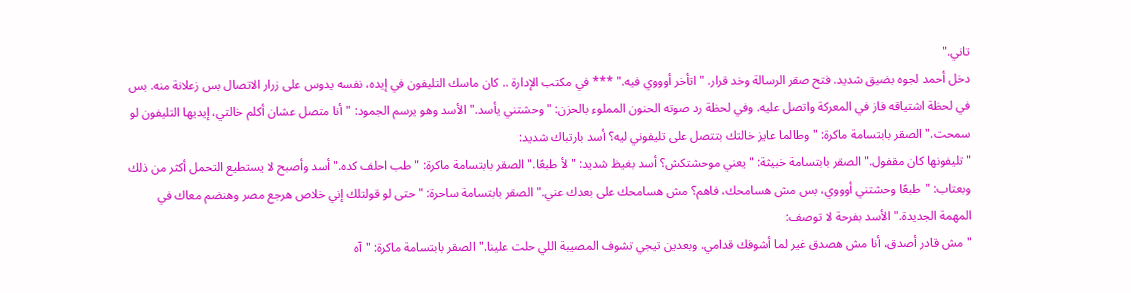تاني."
دخل أحمد لجوه بضيق شديد. فتح صقر الرسالة وخد قرار. "اتأخر أوووي فيه." *** في مكتب الإدارة .. كان ماسك التليفون في إيده، نفسه يدوس على زرار الاتصال بس زعلانة منه. بس في لحظة اشتياقه فاز في المعركة واتصل عليه. وفي لحظة رد صوته الحنون المملوء بالحزن: "وحشتني يأسد." الأسد وهو يرسم الجمود: "أنا متصل عشان أكلم خالتي، إيديها التليفون لو سمحت." الصقر بابتسامة ماكرة: "وطالما عايز خالتك بتتصل على تليفوني ليه؟ أسد بارتباك شديد:
"تليفونها كان مقفول." الصقر بابتسامة خبيثة: "يعني موحشتكش؟ أسد بغيظ شديد: "لأ طبعًا." الصقر بابتسامة ماكرة: "طب احلف كده." أسد وأصبح لا يستطيع التحمل أكثر من ذلك وبعتاب: "طبعًا وحشتني أوووي، بس مش هسامحك، فاهم؟ مش هسامحك على بعدك عني." الصقر بابتسامة ساحرة: "حتى لو قولتلك إني خلاص هرجع مصر وهنضم معاك في المهمة الجديدة." الأسد بفرحة لا توصف:
"مش قادر أصدق، أنا مش هصدق غير لما أشوفك قدامي. وبعدين تيجي تشوف المصيبة اللي حلت علينا." الصقر بابتسامة ماكرة: "آه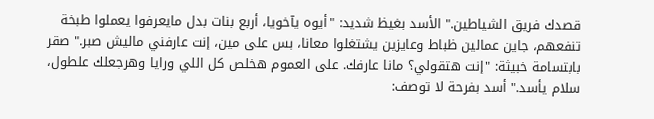قصدك فريق الشياطين." الأسد بغيظ شديد: "أيوه يآخويا، أربع بنات بدل مايعرفوا يعملوا طبخة تنفعهم، جاين عمالين ظباط وعايزين يشتغلوا معانا، بس على مين، إنت عارفني ماليش صبر." صقر بابتسامة خبيثة: "إنت هتقولي؟ مانا عارفك. على العموم هخلص كل اللي ورايا وهرجعلك علطول، سلام يأسد." أسد بفرحة لا توصف: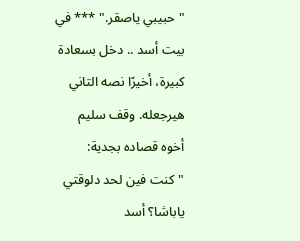"حبيبي ياصقر." *** في بيت أسد .. دخل بسعادة كبيرة، أخيرًا نصه التاني هيرجعله. وقف سليم أخوه قصاده بجدية: "كنت فين لحد دلوقتي ياباشا؟ أسد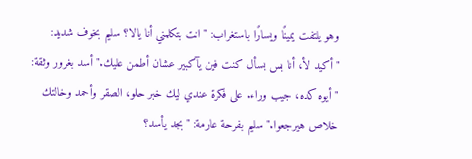وهو يلتفت يمينًا ويسارًا باستغراب: "انت بتكلمني أنا يالا؟ سليم بخوف شديد: "أكيد لأ، أنا بس بسأل كنت فين يآكبير عشان أطمن عليك." أسد بغرور وثقة: "أيوه كده، جيب وراء. على فكرة عندي ليك خبر حلو، الصقر وأحمد وخالتك خلاص هيرجعوا." سليم بفرحة عارمة: "بجد يأسد؟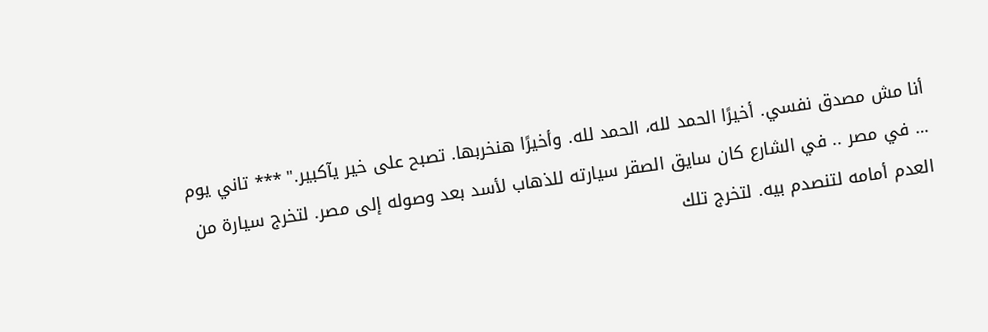أنا مش مصدق نفسي. أخيرًا الحمد لله، الحمد لله. وأخيرًا هنخربها. تصبح على خير يآكبير." *** تاني يوم … في مصر .. في الشارع كان سايق الصقر سيارته للذهاب لأسد بعد وصوله إلى مصر. لتخرج سيارة من العدم أمامه لتنصدم بيه. لتخرج تلك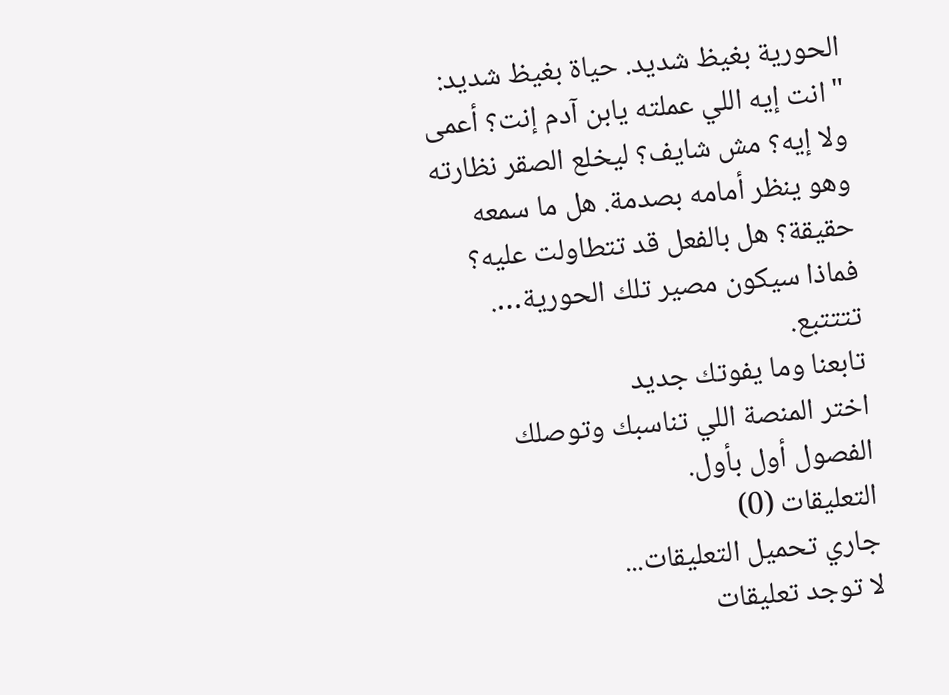الحورية بغيظ شديد. حياة بغيظ شديد: "انت إيه اللي عملته يابن آدم إنت؟ أعمى ولا إيه؟ مش شايف؟ ليخلع الصقر نظارته وهو ينظر أمامه بصدمة. هل ما سمعه حقيقة؟ هل بالفعل قد تتطاولت عليه؟
فماذا سيكون مصير تلك الحورية…. تتتتبع.
تابعنا وما يفوتك جديد
اختر المنصة اللي تناسبك وتوصلك الفصول أول بأول.
التعليقات (0)
جاري تحميل التعليقات...
لا توجد تعليقات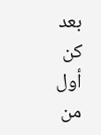بعد
كن أول من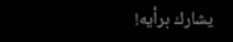يشارك برأيه!